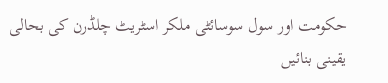حکومت اور سول سوسائٹی ملکر اسٹریٹ چلڈرن کی بحالی یقینی بنائیں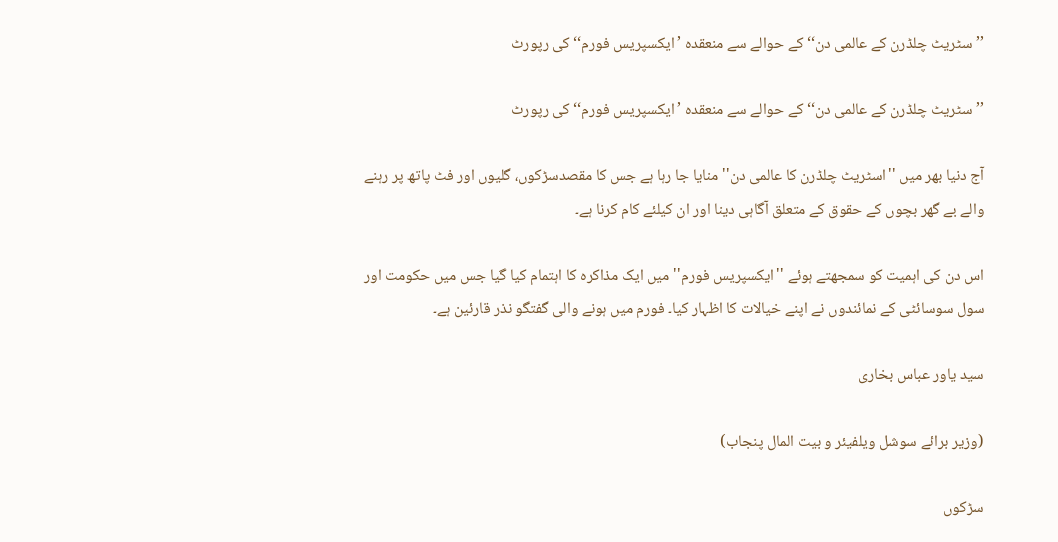’’سٹریٹ چلڈرن کے عالمی دن‘‘ کے حوالے سے منعقدہ ’ایکسپریس فورم‘‘ کی رپورٹ

’’سٹریٹ چلڈرن کے عالمی دن‘‘ کے حوالے سے منعقدہ ’ایکسپریس فورم‘‘ کی رپورٹ

آج دنیا بھر میں ''اسٹریٹ چلڈرن کا عالمی دن'' منایا جا رہا ہے جس کا مقصدسڑکوں، گلیوں اور فٹ پاتھ پر رہنے والے بے گھر بچوں کے حقوق کے متعلق آگاہی دینا اور ان کیلئے کام کرنا ہے۔

اس دن کی اہمیت کو سمجھتے ہوئے ''ایکسپریس فورم'' میں ایک مذاکرہ کا اہتمام کیا گیا جس میں حکومت اور سول سوسائٹی کے نمائندوں نے اپنے خیالات کا اظہار کیا۔ فورم میں ہونے والی گفتگو نذر قارئین ہے۔

سید یاور عباس بخاری

(وزیر برائے سوشل ویلفیئر و بیت المال پنجاب)

سڑکوں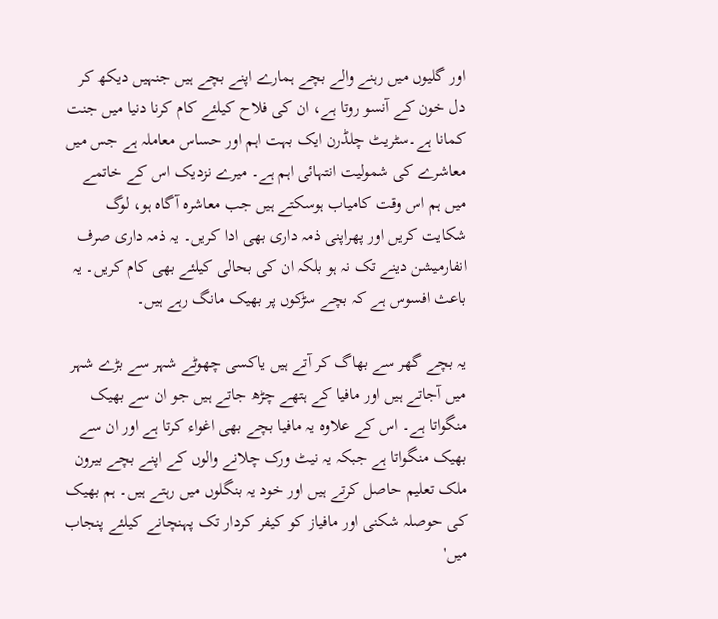اور گلیوں میں رہنے والے بچے ہمارے اپنے بچے ہیں جنہیں دیکھ کر دل خون کے آنسو روتا ہے، ان کی فلاح کیلئے کام کرنا دنیا میں جنت کمانا ہے۔سٹریٹ چلڈرن ایک بہت اہم اور حساس معاملہ ہے جس میں معاشرے کی شمولیت انتہائی اہم ہے۔ میرے نزدیک اس کے خاتمے میں ہم اس وقت کامیاب ہوسکتے ہیں جب معاشرہ آگاہ ہو، لوگ شکایت کریں اور پھراپنی ذمہ داری بھی ادا کریں۔ یہ ذمہ داری صرف انفارمیشن دینے تک نہ ہو بلکہ ان کی بحالی کیلئے بھی کام کریں۔ یہ باعث افسوس ہے کہ بچے سڑکوں پر بھیک مانگ رہے ہیں۔

یہ بچے گھر سے بھاگ کر آتے ہیں یاکسی چھوٹے شہر سے بڑے شہر میں آجاتے ہیں اور مافیا کے ہتھے چڑھ جاتے ہیں جو ان سے بھیک منگواتا ہے۔ اس کے علاوہ یہ مافیا بچے بھی اغواء کرتا ہے اور ان سے بھیک منگواتا ہے جبکہ یہ نیٹ ورک چلانے والوں کے اپنے بچے بیرون ملک تعلیم حاصل کرتے ہیں اور خود یہ بنگلوں میں رہتے ہیں۔ ہم بھیک کی حوصلہ شکنی اور مافیاز کو کیفر کردار تک پہنچانے کیلئے پنجاب میں'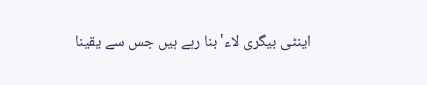اینٹی بیگری لاء'بنا رہے ہیں جس سے یقینا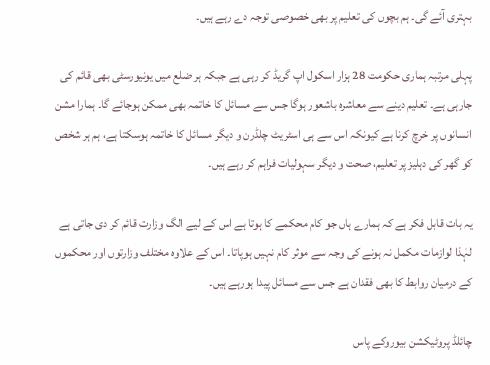بہتری آئے گی۔ ہم بچوں کی تعلیم پر بھی خصوصی توجہ دے رہے ہیں۔

پہلی مرتبہ ہماری حکومت 28 ہزار اسکول اپ گریڈ کر رہی ہے جبکہ ہر ضلع میں یونیورسٹی بھی قائم کی جارہی ہے۔ تعلیم دینے سے معاشرہ باشعور ہوگا جس سے مسائل کا خاتمہ بھی ممکن ہوجائے گا۔ ہمارا مشن انسانوں پر خرچ کرنا ہے کیونکہ اس سے ہی اسٹریٹ چلڈرن و دیگر مسائل کا خاتمہ ہوسکتا ہے، ہم ہر شخص کو گھر کی دہلیز پر تعلیم، صحت و دیگر سہولیات فراہم کر رہے ہیں۔

یہ بات قابل فکر ہے کہ ہمارے ہاں جو کام محکمے کا ہوتا ہے اس کے لیے الگ وزارت قائم کر دی جاتی ہے لہٰذا لوازمات مکمل نہ ہونے کی وجہ سے موثر کام نہیں ہوپاتا۔ اس کے علاوہ مختلف وزارتوں اور محکموں کے درمیان روابط کا بھی فقدان ہے جس سے مسائل پیدا ہورہے ہیں۔

چائلڈ پروٹیکشن بیوروکے پاس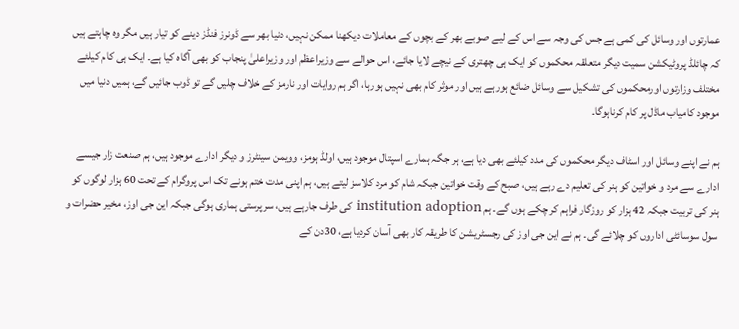عمارتوں اور وسائل کی کمی ہے جس کی وجہ سے اس کے لیے صوبے بھر کے بچوں کے معاملات دیکھنا ممکن نہیں، دنیا بھر سے ڈونرز فنڈز دینے کو تیار ہیں مگر وہ چاہتے ہیں کہ چائلڈ پروٹیکشن سمیت دیگر متعلقہ محکموں کو ایک ہی چھتری کے نیچے لایا جائے، اس حوالے سے وزیراعظم اور وزیراعلیٰ پنجاب کو بھی آگاہ کیا ہے۔ ایک ہی کام کیلئے مختلف وزارتوں اورمحکموں کی تشکیل سے وسائل ضائع ہورہے ہیں اور موثر کام بھی نہیں ہورہا، اگر ہم روایات اور نارمز کے خلاف چلیں گے تو ڈوب جائیں گے، ہمیں دنیا میں موجود کامیاب ماڈل پر کام کرناہوگا۔

ہم نے اپنے وسائل اور اسٹاف دیگر محکموں کی مدد کیلئے بھی دیا ہے، ہر جگہ ہمارے اسپتال موجود ہیں، اولڈ ہومز، وویمن سینٹرز و دیگر ادارے موجود ہیں، ہم صنعت زار جیسے ادارے سے مرد و خواتین کو ہنر کی تعلیم دے رہے ہیں، صبح کے وقت خواتین جبکہ شام کو مرد کلاسز لیتے ہیں، ہم اپنی مدت ختم ہونے تک اس پروگرام کے تحت 60 ہزار لوگوں کو ہنر کی تربیت جبکہ 42 ہزار کو روزگار فراہم کر چکے ہوں گے۔ ہم institution adoption کی طرف جارہے ہیں، سرپرستی ہماری ہوگی جبکہ این جی اوز، مخیر حضرات و سول سوسائٹی اداروں کو چلائے گی۔ ہم نے این جی اوز کی رجسٹریشن کا طریقہ کار بھی آسان کردیا ہے، 30دن کے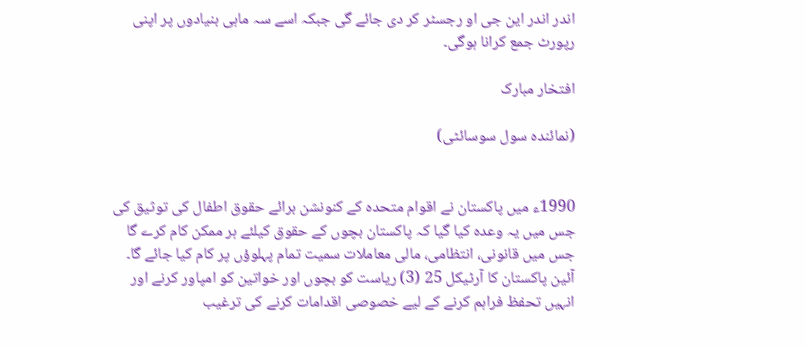اندر اندر این جی او رجسٹر کر دی جائے گی جبکہ اسے سہ ماہی بنیادوں پر اپنی رپورٹ جمع کرانا ہوگی۔

افتخار مبارک

(نمائندہ سول سوسائٹی)


1990ء میں پاکستان نے اقوام متحدہ کے کنونشن برائے حقوق اطفال کی توثیق کی جس میں یہ وعدہ کیا گیا کہ پاکستان بچوں کے حقوق کیلئے ہر ممکن کام کرے گا جس میں قانونی، انتظامی، مالی معاملات سمیت تمام پہلوؤں پر کام کیا جائے گا۔ آئین پاکستان کا آرٹیکل 25 (3) ریاست کو بچوں اور خواتین کو امپاور کرنے اور انہیں تحفظ فراہم کرنے کے لیے خصوصی اقدامات کرنے کی ترغیب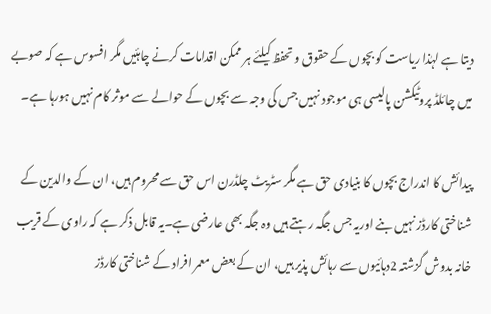دیتا ہے لہٰذا ریاست کو بچوں کے حقوق و تحفظ کیلئے ہر ممکن اقدامات کرنے چاہئیں مگر افسوس ہے کہ صوبے میں چائلڈ پروٹیکشن پالیسی ہی موجود نہیں جس کی وجہ سے بچوں کے حوالے سے موثر کام نہیں ہورہا ہے۔

پیدائش کا اندراج بچوں کا بنیادی حق ہے مگر سٹریٹ چلڈرن اس حق سے محروم ہیں، ان کے والدین کے شناختی کارڈز نہیں بنے اوریہ جس جگہ رہتے ہیں وہ جگہ بھی عارضی ہے۔یہ قابل ذکر ہے کہ راوی کے قریب خانہ بدوش گزشتہ 2دہائیوں سے رہائش پذیر ہیں، ان کے بعض معمر افراد کے شناختی کارڈز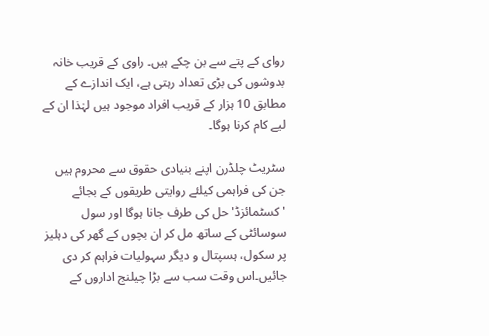روای کے پتے سے بن چکے ہیں۔ راوی کے قریب خانہ بدوشوں کی بڑی تعداد رہتی ہے، ایک اندازے کے مطابق 10 ہزار کے قریب افراد موجود ہیں لہٰذا ان کے لیے کام کرنا ہوگا۔

سٹریٹ چلڈرن اپنے بنیادی حقوق سے محروم ہیں جن کی فراہمی کیلئے روایتی طریقوں کے بجائے 'کسٹمائزڈ' حل کی طرف جانا ہوگا اور سول سوسائٹی کے ساتھ مل کر ان بچوں کے گھر کی دہلیز پر سکول، ہسپتال و دیگر سہولیات فراہم کر دی جائیں۔اس وقت سب سے بڑا چیلنج اداروں کے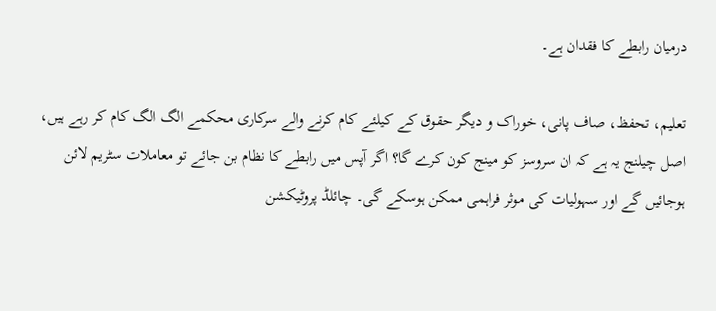درمیان رابطے کا فقدان ہے۔

تعلیم، تحفظ، صاف پانی، خوراک و دیگر حقوق کے کیلئے کام کرنے والے سرکاری محکمے الگ الگ کام کر رہے ہیں، اصل چیلنج یہ ہے کہ ان سروسز کو مینج کون کرے گا؟ اگر آپس میں رابطے کا نظام بن جائے تو معاملات سٹریم لائن ہوجائیں گے اور سہولیات کی موثر فراہمی ممکن ہوسکے گی۔ چائلڈ پروٹیکشن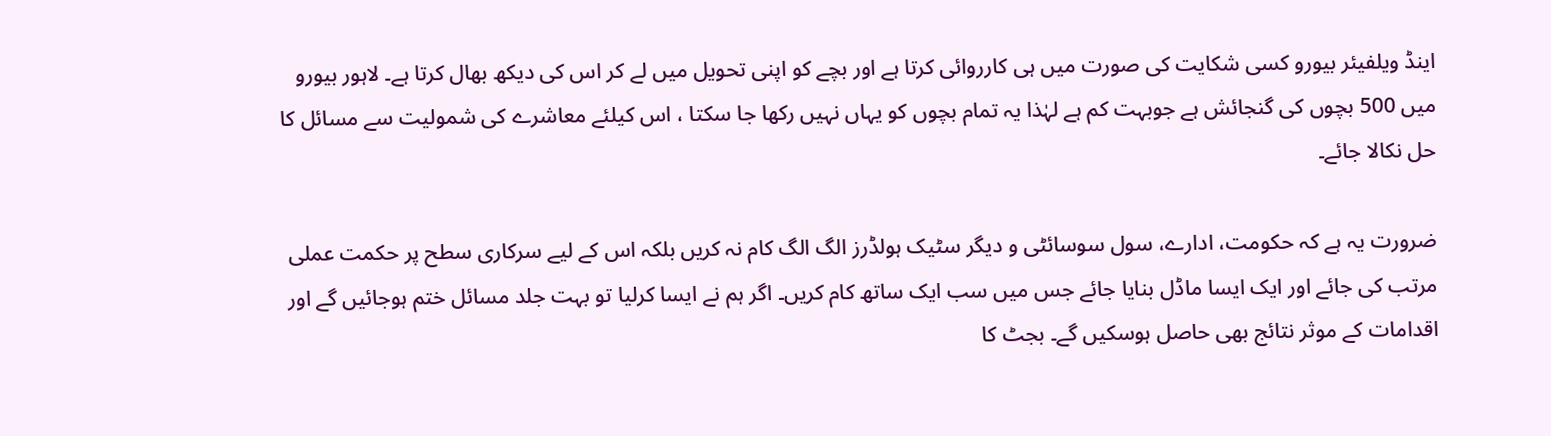اینڈ ویلفیئر بیورو کسی شکایت کی صورت میں ہی کارروائی کرتا ہے اور بچے کو اپنی تحویل میں لے کر اس کی دیکھ بھال کرتا ہے۔ لاہور بیورو میں 500 بچوں کی گنجائش ہے جوبہت کم ہے لہٰذا یہ تمام بچوں کو یہاں نہیں رکھا جا سکتا ، اس کیلئے معاشرے کی شمولیت سے مسائل کا حل نکالا جائے۔

ضرورت یہ ہے کہ حکومت، ادارے، سول سوسائٹی و دیگر سٹیک ہولڈرز الگ الگ کام نہ کریں بلکہ اس کے لیے سرکاری سطح پر حکمت عملی مرتب کی جائے اور ایک ایسا ماڈل بنایا جائے جس میں سب ایک ساتھ کام کریں۔ اگر ہم نے ایسا کرلیا تو بہت جلد مسائل ختم ہوجائیں گے اور اقدامات کے موثر نتائج بھی حاصل ہوسکیں گے۔ بجٹ کا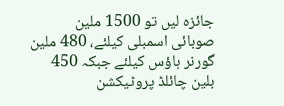جائزہ لیں تو 1500 ملین صوبائی اسمبلی کیلئے، 480 ملین گورنر ہاؤس کیلئے جبکہ 450 بلین چائلڈ پروٹیکشن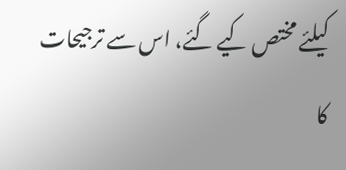کیلئے مختص کیے گئے، اس سے ترجیحات کا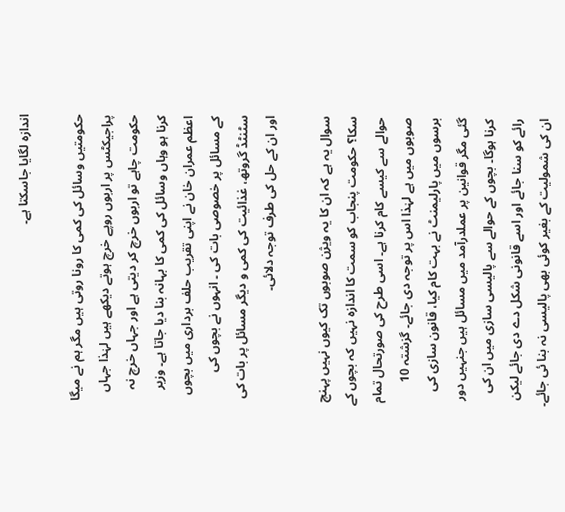اندازہ لگایا جاسکتا ہے۔

حکومتیں وسائل کی کمی کا رونا روتی ہیں مگر ہم نے میگا پراجیکٹس پر اربوں روپے خرچ ہوتے دیکھے ہیں لہٰذا جہاں حکومت چاہے تو اربوں خرچ کر دیتی ہے اور جہاں خرچ نہ کرنا ہو وہاں وسائل کی کمی کا بہانہ بنا دیا جاتا ہے۔ وزیر اعظم عمران خان نے اپنی تقریب حلف برداری میں بچوں کے مسائل پر خصوصی بات کی ۔ انہوں نے بچوں کی سٹنٹڈ گروتھ، غذائیت کی کمی و دیگر مسائل پر بات کی اور ان کے حل کی طرف توجہ دلائی۔

سوال یہ ہے کہ ان کا یہ ویژن صوبوں تک کیوں نہیں پہنچ سکا؟ حکومت پنجاب کو سمت کا اندازہ نہیں کہ بچوں کے حوالے سے کیسے کام کرنا ہے۔ اسی طرح کی صورتحال تمام صوبوں میں ہے لہٰذا اس پر توجہ دی جائے۔ گزشتہ 10 برسوں میں پارلیمنٹ نے بہت کام کیا، قانون سازی کی گئی مگر قوانین پر عملدرآمد میں مسائل ہیں جنہیں دور کرنا ہوگا۔ بچوں کے حوالے سے پالیسی سازی میں ان کی رائے کو سنا جائے اور اسے قانونی شکل دے دی جائے لیکن ان کی شمولیت کے بغیر کوئی بھی پالیسی نہ بنا ئی جائے۔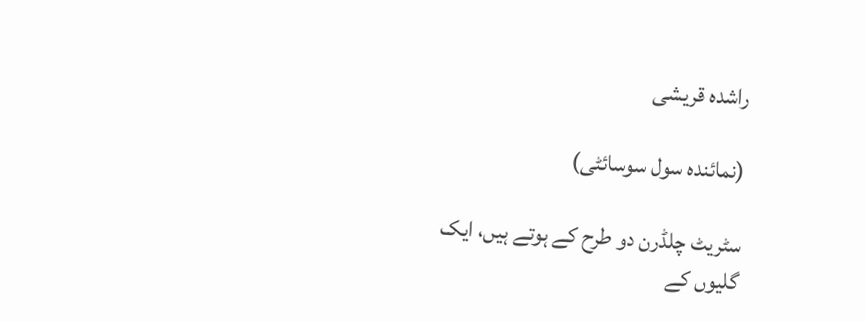راشدہ قریشی

(نمائندہ سول سوسائٹی)

سٹریٹ چلڈرن دو طرح کے ہوتے ہیں، ایک گلیوں کے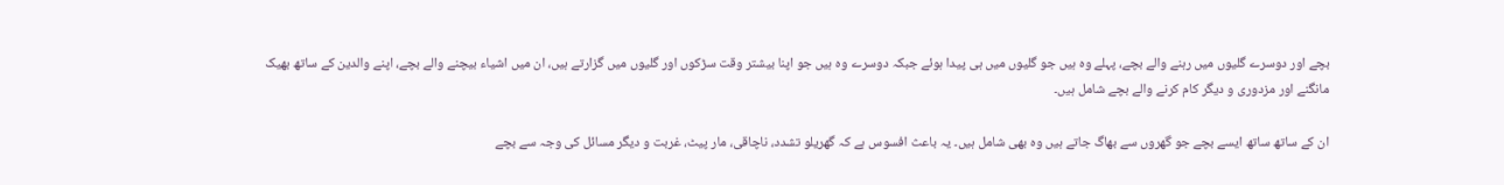بچے اور دوسرے گلیوں میں رہنے والے بچے، پہلے وہ ہیں جو گلیوں میں ہی پیدا ہوئے جبکہ دوسرے وہ ہیں جو اپنا بیشتر وقت سڑکوں اور گلیوں میں گزارتے ہیں، ان میں اشیاء بیچنے والے بچے، اپنے والدین کے ساتھ بھیک مانگنے اور مزدوری و دیگر کام کرنے والے بچے شامل ہیں۔

ان کے ساتھ ساتھ ایسے بچے جو گھروں سے بھاگ جاتے ہیں وہ بھی شامل ہیں۔ یہ باعث افسوس ہے کہ گھریلو تشدد، ناچاقی، مار پیٹ، غربت و دیگر مسائل کی وجہ سے بچے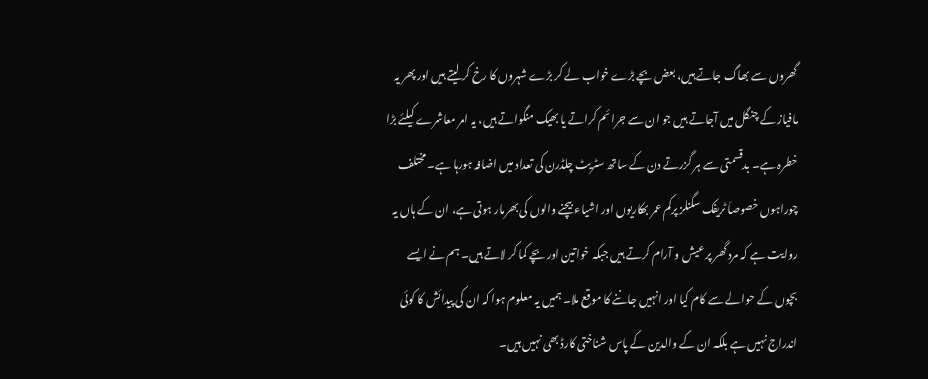گھروں سے بھاگ جاتے ہیں، بعض بچے بڑے خواب لے کر بڑے شہروں کا رخ کر لیتے ہیں اور پھر یہ مافیاز کے چنگل میں آجاتے ہیں جو ان سے جرائم کراتے یا بھیک منگواتے ہیں، یہ امر معاشرے کیلئے بڑا خطرہ ہے۔ بدقسمتی سے ہر گزرتے دن کے ساتھ سٹریٹ چلڈرن کی تعداد میں اضافہ ہورہا ہے۔ مختلف چوراہوں خصوصاَ ٹریفک سگنلز پرکم عمر بھکاریوں اور اشیاء بیچنے والوں کی بھرمار ہوتی ہے، ان کے ہاں یہ روایت ہے کہ مرد گھر پر عیش و آرام کرتے ہیں جبکہ خواتین اور بچے کما کر لاتے ہیں۔ ہم نے ایسے بچوں کے حوالے سے کام کیا اور انہیں جاننے کا موقع ملا۔ ہمیں یہ معلوم ہوا کہ ان کی پیدائش کا کوئی اندراج نہیں ہے بلکہ ان کے والدین کے پاس شناختی کارڈ بھی نہیں ہیں۔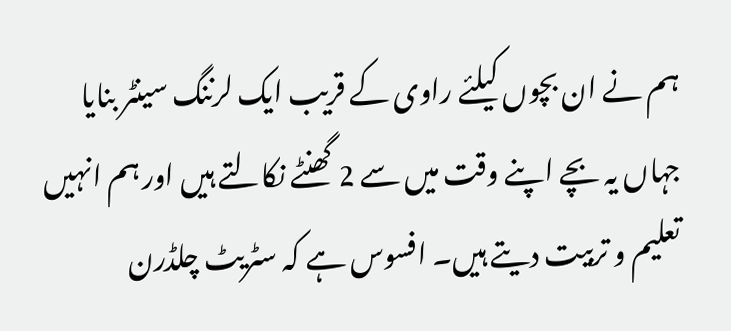ہم نے ان بچوں کیلئے راوی کے قریب ایک لرننگ سینٹر بنایا جہاں یہ بچے اپنے وقت میں سے 2 گھنٹے نکالتے ہیں اور ہم انہیں تعلیم و تربیت دیتے ہیں۔ افسوس ہے کہ سٹریٹ چلڈرن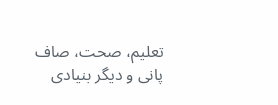تعلیم، صحت، صاف پانی و دیگر بنیادی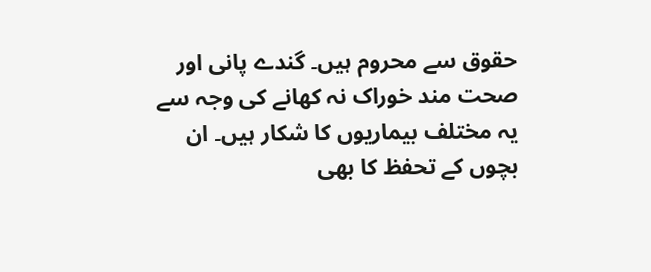حقوق سے محروم ہیں۔ گندے پانی اور صحت مند خوراک نہ کھانے کی وجہ سے یہ مختلف بیماریوں کا شکار ہیں۔ ان بچوں کے تحفظ کا بھی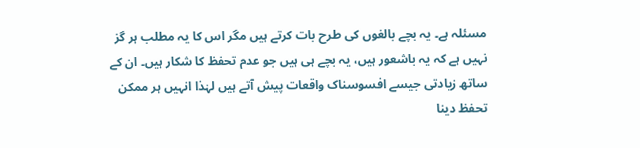مسئلہ ہے۔ یہ بچے بالغوں کی طرح بات کرتے ہیں مگر اس کا یہ مطلب ہر گز نہیں ہے کہ یہ باشعور ہیں، یہ بچے ہی ہیں جو عدم تحفظ کا شکار ہیں۔ ان کے ساتھ زیادتی جیسے افسوسناک واقعات پیش آتے ہیں لہٰذا انہیں ہر ممکن تحفظ دینا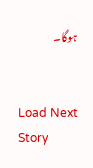ہوگا۔


Load Next Story